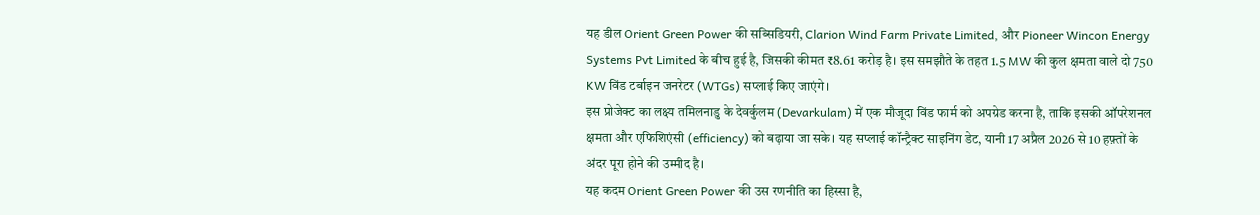यह डील Orient Green Power की सब्सिडियरी, Clarion Wind Farm Private Limited, और Pioneer Wincon Energy Systems Pvt Limited के बीच हुई है, जिसकी कीमत ₹8.61 करोड़ है। इस समझौते के तहत 1.5 MW की कुल क्षमता वाले दो 750 KW विंड टर्बाइन जनरेटर (WTGs) सप्लाई किए जाएंगे।
इस प्रोजेक्ट का लक्ष्य तमिलनाडु के देवर्कुलम (Devarkulam) में एक मौजूदा विंड फार्म को अपग्रेड करना है, ताकि इसकी ऑपरेशनल क्षमता और एफिशिएंसी (efficiency) को बढ़ाया जा सके। यह सप्लाई कॉन्ट्रैक्ट साइनिंग डेट, यानी 17 अप्रैल 2026 से 10 हफ़्तों के अंदर पूरा होने की उम्मीद है।
यह कदम Orient Green Power की उस रणनीति का हिस्सा है,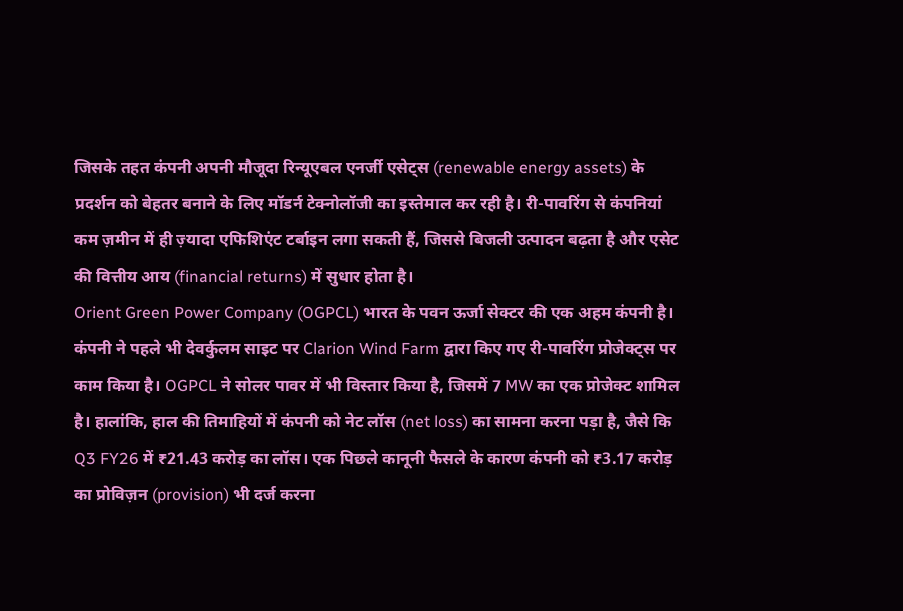जिसके तहत कंपनी अपनी मौजूदा रिन्यूएबल एनर्जी एसेट्स (renewable energy assets) के प्रदर्शन को बेहतर बनाने के लिए मॉडर्न टेक्नोलॉजी का इस्तेमाल कर रही है। री-पावरिंग से कंपनियां कम ज़मीन में ही ज़्यादा एफिशिएंट टर्बाइन लगा सकती हैं, जिससे बिजली उत्पादन बढ़ता है और एसेट की वित्तीय आय (financial returns) में सुधार होता है।
Orient Green Power Company (OGPCL) भारत के पवन ऊर्जा सेक्टर की एक अहम कंपनी है। कंपनी ने पहले भी देवर्कुलम साइट पर Clarion Wind Farm द्वारा किए गए री-पावरिंग प्रोजेक्ट्स पर काम किया है। OGPCL ने सोलर पावर में भी विस्तार किया है, जिसमें 7 MW का एक प्रोजेक्ट शामिल है। हालांकि, हाल की तिमाहियों में कंपनी को नेट लॉस (net loss) का सामना करना पड़ा है, जैसे कि Q3 FY26 में ₹21.43 करोड़ का लॉस। एक पिछले कानूनी फैसले के कारण कंपनी को ₹3.17 करोड़ का प्रोविज़न (provision) भी दर्ज करना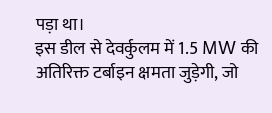पड़ा था।
इस डील से देवर्कुलम में 1.5 MW की अतिरिक्त टर्बाइन क्षमता जुड़ेगी, जो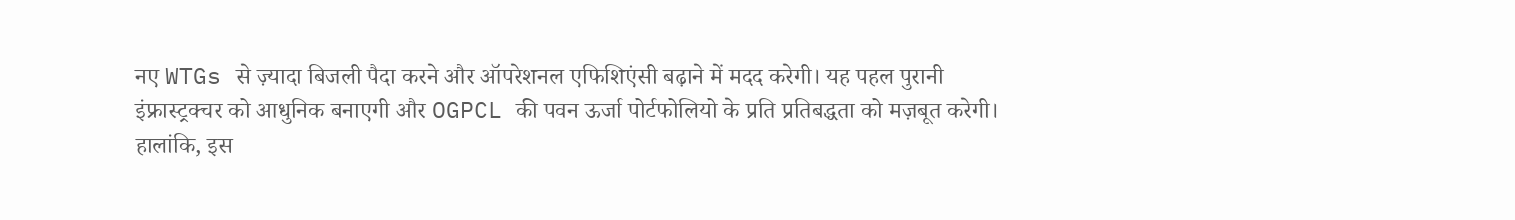नए WTGs से ज़्यादा बिजली पैदा करने और ऑपरेशनल एफिशिएंसी बढ़ाने में मदद करेगी। यह पहल पुरानी इंफ्रास्ट्रक्चर को आधुनिक बनाएगी और OGPCL की पवन ऊर्जा पोर्टफोलियो के प्रति प्रतिबद्धता को मज़बूत करेगी।
हालांकि, इस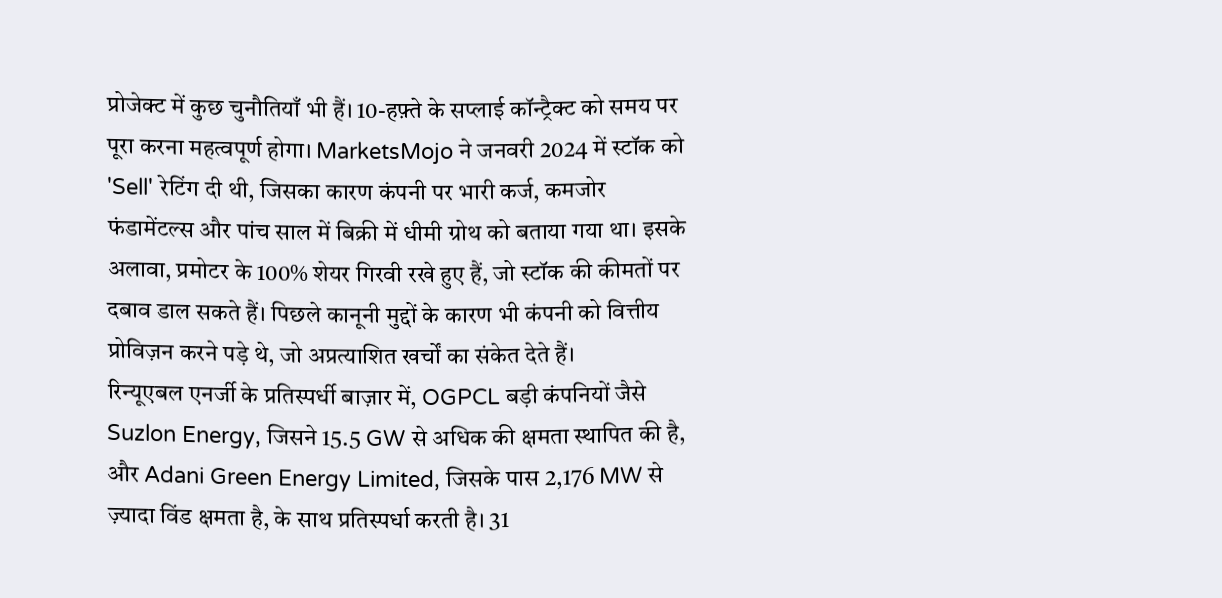प्रोजेक्ट में कुछ चुनौतियाँ भी हैं। 10-हफ़्ते के सप्लाई कॉन्ट्रैक्ट को समय पर पूरा करना महत्वपूर्ण होगा। MarketsMojo ने जनवरी 2024 में स्टॉक को 'Sell' रेटिंग दी थी, जिसका कारण कंपनी पर भारी कर्ज, कमजोर फंडामेंटल्स और पांच साल में बिक्री में धीमी ग्रोथ को बताया गया था। इसके अलावा, प्रमोटर के 100% शेयर गिरवी रखे हुए हैं, जो स्टॉक की कीमतों पर दबाव डाल सकते हैं। पिछले कानूनी मुद्दों के कारण भी कंपनी को वित्तीय प्रोविज़न करने पड़े थे, जो अप्रत्याशित खर्चों का संकेत देते हैं।
रिन्यूएबल एनर्जी के प्रतिस्पर्धी बाज़ार में, OGPCL बड़ी कंपनियों जैसे Suzlon Energy, जिसने 15.5 GW से अधिक की क्षमता स्थापित की है, और Adani Green Energy Limited, जिसके पास 2,176 MW से ज़्यादा विंड क्षमता है, के साथ प्रतिस्पर्धा करती है। 31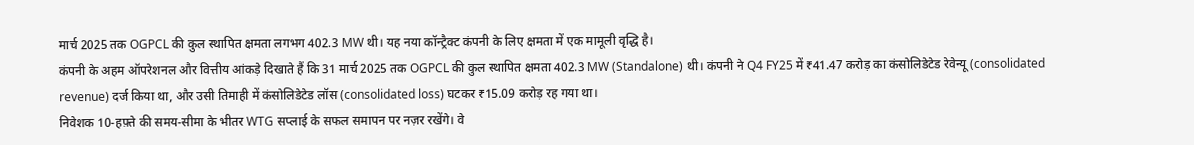मार्च 2025 तक OGPCL की कुल स्थापित क्षमता लगभग 402.3 MW थी। यह नया कॉन्ट्रैक्ट कंपनी के लिए क्षमता में एक मामूली वृद्धि है।
कंपनी के अहम ऑपरेशनल और वित्तीय आंकड़े दिखाते हैं कि 31 मार्च 2025 तक OGPCL की कुल स्थापित क्षमता 402.3 MW (Standalone) थी। कंपनी ने Q4 FY25 में ₹41.47 करोड़ का कंसोलिडेटेड रेवेन्यू (consolidated revenue) दर्ज किया था, और उसी तिमाही में कंसोलिडेटेड लॉस (consolidated loss) घटकर ₹15.09 करोड़ रह गया था।
निवेशक 10-हफ़्ते की समय-सीमा के भीतर WTG सप्लाई के सफल समापन पर नज़र रखेंगे। वे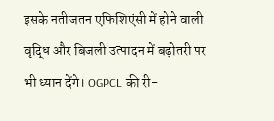इसके नतीजतन एफिशिएंसी में होने वाली वृद्धि और बिजली उत्पादन में बढ़ोतरी पर भी ध्यान देंगे। OGPCL की री-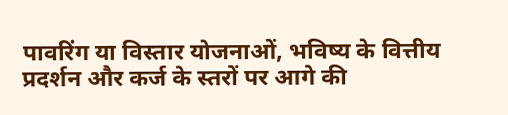पावरिंग या विस्तार योजनाओं, भविष्य के वित्तीय प्रदर्शन और कर्ज के स्तरों पर आगे की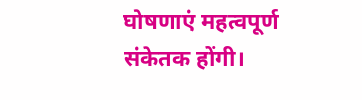घोषणाएं महत्वपूर्ण संकेतक होंगी।